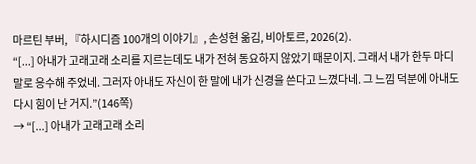마르틴 부버, 『하시디즘 100개의 이야기』, 손성현 옮김, 비아토르, 2026(2).
“[...] 아내가 고래고래 소리를 지르는데도 내가 전혀 동요하지 않았기 때문이지. 그래서 내가 한두 마디 말로 응수해 주었네. 그러자 아내도 자신이 한 말에 내가 신경을 쓴다고 느꼈다네. 그 느낌 덕분에 아내도 다시 힘이 난 거지.”(146쪽)
→ “[...] 아내가 고래고래 소리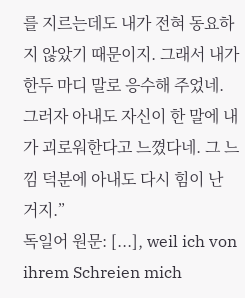를 지르는데도 내가 전혀 동요하지 않았기 때문이지. 그래서 내가 한두 마디 말로 응수해 주었네. 그러자 아내도 자신이 한 말에 내가 괴로워한다고 느꼈다네. 그 느낌 덕분에 아내도 다시 힘이 난 거지.”
독일어 원문: [...], weil ich von ihrem Schreien mich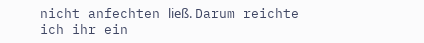nicht anfechten ließ. Darum reichte ich ihr ein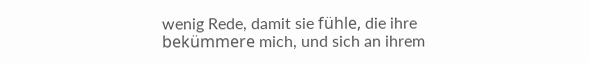wenig Rede, damit sie fühle, die ihre bekümmere mich, und sich an ihrem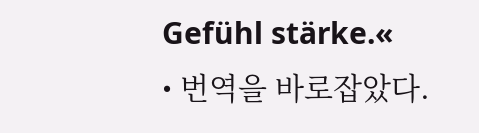Gefühl stärke.«
• 번역을 바로잡았다.